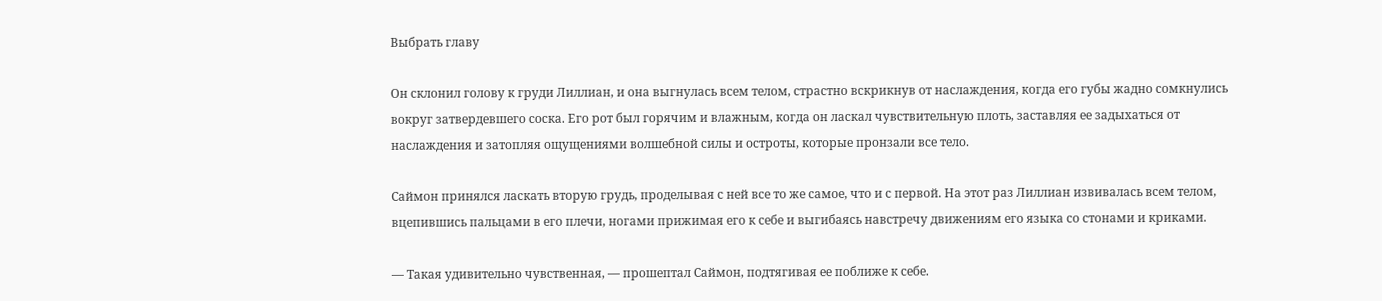Выбрать главу

Он склонил голову к груди Лиллиан, и она выгнулась всем телом, страстно вскрикнув от наслаждения, когда его губы жадно сомкнулись вокруг затвердевшего соска. Его рот был горячим и влажным, когда он ласкал чувствительную плоть, заставляя ее задыхаться от наслаждения и затопляя ощущениями волшебной силы и остроты, которые пронзали все тело.

Саймон принялся ласкать вторую грудь, проделывая с ней все то же самое, что и с первой. На этот раз Лиллиан извивалась всем телом, вцепившись пальцами в его плечи, ногами прижимая его к себе и выгибаясь навстречу движениям его языка со стонами и криками.

— Такая удивительно чувственная, — прошептал Саймон, подтягивая ее поближе к себе.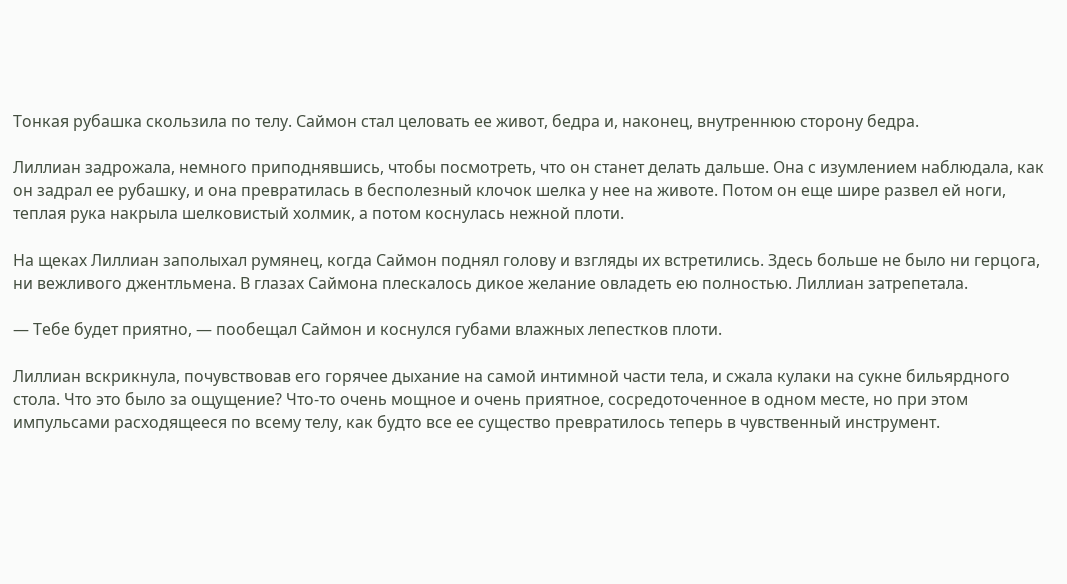Тонкая рубашка скользила по телу. Саймон стал целовать ее живот, бедра и, наконец, внутреннюю сторону бедра.

Лиллиан задрожала, немного приподнявшись, чтобы посмотреть, что он станет делать дальше. Она с изумлением наблюдала, как он задрал ее рубашку, и она превратилась в бесполезный клочок шелка у нее на животе. Потом он еще шире развел ей ноги, теплая рука накрыла шелковистый холмик, а потом коснулась нежной плоти.

На щеках Лиллиан заполыхал румянец, когда Саймон поднял голову и взгляды их встретились. Здесь больше не было ни герцога, ни вежливого джентльмена. В глазах Саймона плескалось дикое желание овладеть ею полностью. Лиллиан затрепетала.

— Тебе будет приятно, — пообещал Саймон и коснулся губами влажных лепестков плоти.

Лиллиан вскрикнула, почувствовав его горячее дыхание на самой интимной части тела, и сжала кулаки на сукне бильярдного стола. Что это было за ощущение? Что-то очень мощное и очень приятное, сосредоточенное в одном месте, но при этом импульсами расходящееся по всему телу, как будто все ее существо превратилось теперь в чувственный инструмент.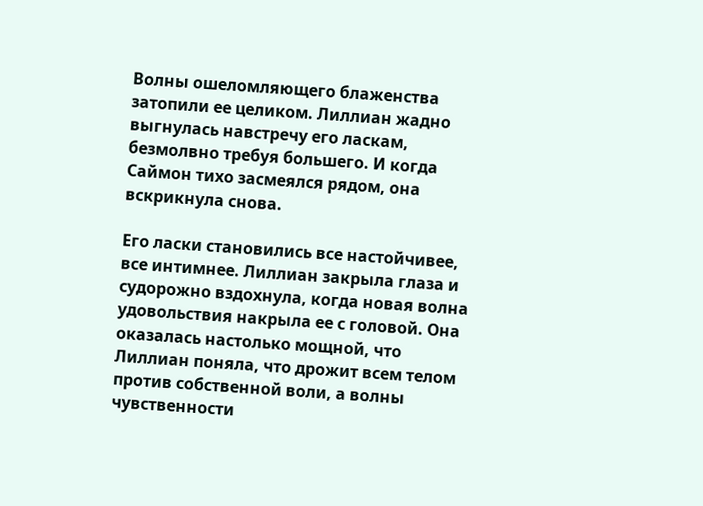Волны ошеломляющего блаженства затопили ее целиком. Лиллиан жадно выгнулась навстречу его ласкам, безмолвно требуя большего. И когда Саймон тихо засмеялся рядом, она вскрикнула снова.

Его ласки становились все настойчивее, все интимнее. Лиллиан закрыла глаза и судорожно вздохнула, когда новая волна удовольствия накрыла ее с головой. Она оказалась настолько мощной, что Лиллиан поняла, что дрожит всем телом против собственной воли, а волны чувственности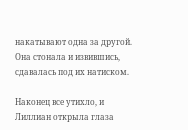накатывают одна за другой. Она стонала и извившись, сдавалась под их натиском.

Наконец все утихло, и Лиллиан открыла глаза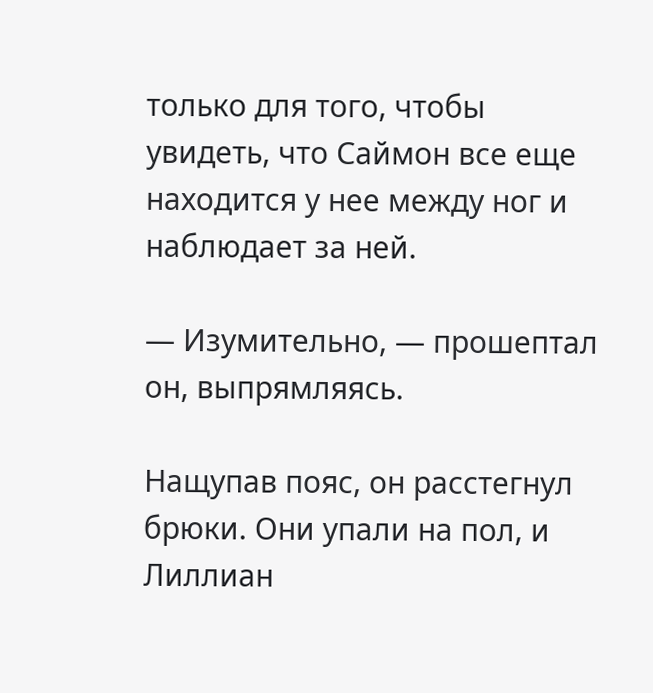только для того, чтобы увидеть, что Саймон все еще находится у нее между ног и наблюдает за ней.

— Изумительно, — прошептал он, выпрямляясь.

Нащупав пояс, он расстегнул брюки. Они упали на пол, и Лиллиан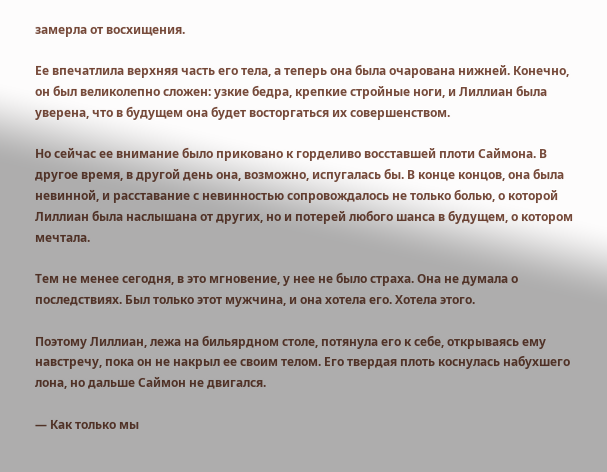замерла от восхищения.

Ее впечатлила верхняя часть его тела, а теперь она была очарована нижней. Конечно, он был великолепно сложен: узкие бедра, крепкие стройные ноги, и Лиллиан была уверена, что в будущем она будет восторгаться их совершенством.

Но сейчас ее внимание было приковано к горделиво восставшей плоти Саймона. В другое время, в другой день она, возможно, испугалась бы. В конце концов, она была невинной, и расставание с невинностью сопровождалось не только болью, о которой Лиллиан была наслышана от других, но и потерей любого шанса в будущем, о котором мечтала.

Тем не менее сегодня, в это мгновение, у нее не было страха. Она не думала о последствиях. Был только этот мужчина, и она хотела его. Хотела этого.

Поэтому Лиллиан, лежа на бильярдном столе, потянула его к себе, открываясь ему навстречу, пока он не накрыл ее своим телом. Его твердая плоть коснулась набухшего лона, но дальше Саймон не двигался.

— Как только мы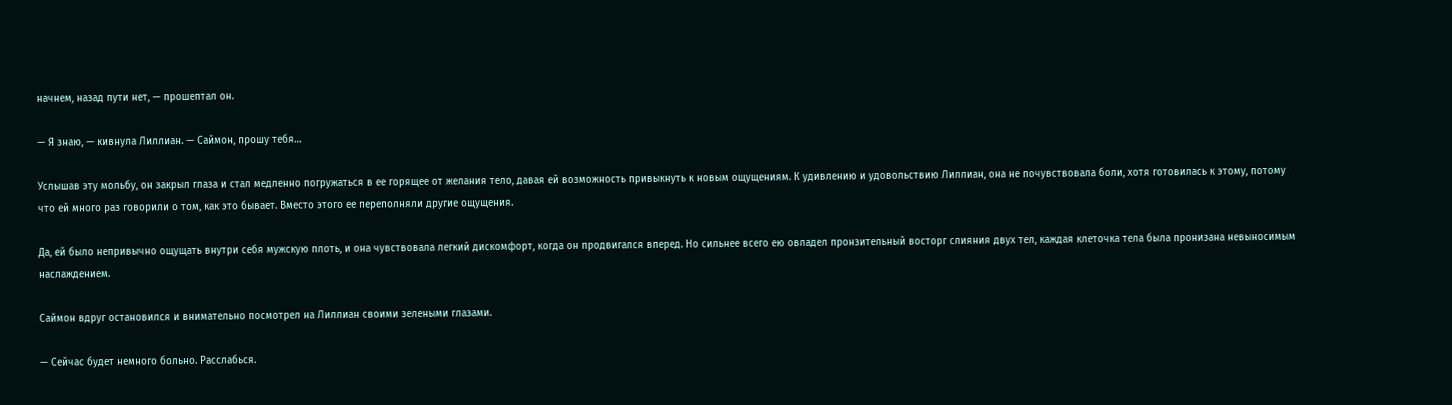начнем, назад пути нет, — прошептал он.

— Я знаю, — кивнула Лиллиан. — Саймон, прошу тебя…

Услышав эту мольбу, он закрыл глаза и стал медленно погружаться в ее горящее от желания тело, давая ей возможность привыкнуть к новым ощущениям. К удивлению и удовольствию Лиллиан, она не почувствовала боли, хотя готовилась к этому, потому что ей много раз говорили о том, как это бывает. Вместо этого ее переполняли другие ощущения.

Да, ей было непривычно ощущать внутри себя мужскую плоть, и она чувствовала легкий дискомфорт, когда он продвигался вперед. Но сильнее всего ею овладел пронзительный восторг слияния двух тел, каждая клеточка тела была пронизана невыносимым наслаждением.

Саймон вдруг остановился и внимательно посмотрел на Лиллиан своими зелеными глазами.

— Сейчас будет немного больно. Расслабься.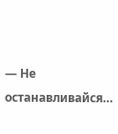— Не останавливайся…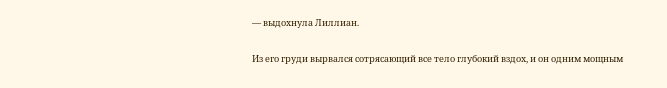— выдохнула Лиллиан.

Из его груди вырвался сотрясающий все тело глубокий вздох, и он одним мощным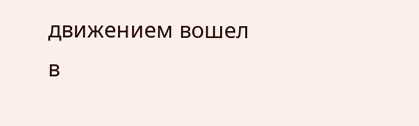движением вошел в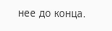нее до конца.